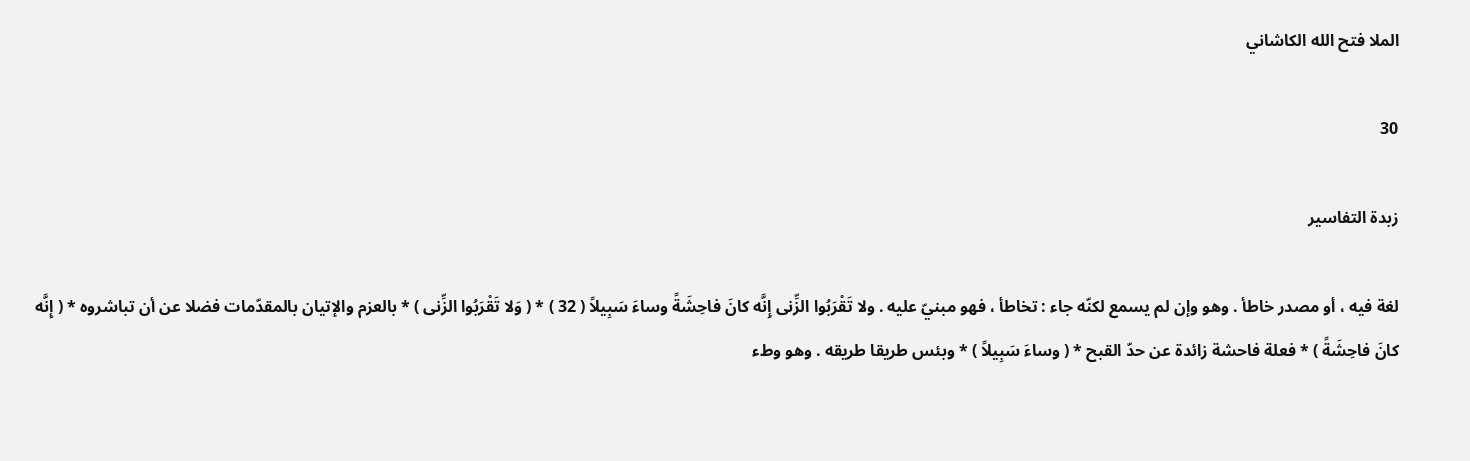الملا فتح الله الكاشاني

30

زبدة التفاسير

لغة فيه ، أو مصدر خاطأ . وهو وإن لم يسمع لكنّه جاء : تخاطأ ، فهو مبنيّ عليه . ولا تَقْرَبُوا الزِّنى إِنَّه كانَ فاحِشَةً وساءَ سَبِيلاً ( 32 ) * ( وَلا تَقْرَبُوا الزِّنى ) * بالعزم والإتيان بالمقدّمات فضلا عن أن تباشروه * ( إِنَّه كانَ فاحِشَةً ) * فعلة فاحشة زائدة عن حدّ القبح * ( وساءَ سَبِيلاً ) * وبئس طريقا طريقه . وهو وطء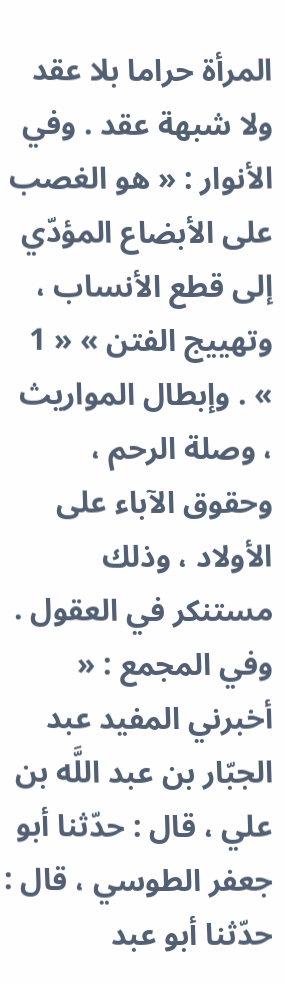المرأة حراما بلا عقد ولا شبهة عقد . وفي الأنوار : « هو الغصب على الأبضاع المؤدّي إلى قطع الأنساب ، وتهييج الفتن » « 1 » . وإبطال المواريث ، وصلة الرحم ، وحقوق الآباء على الأولاد ، وذلك مستنكر في العقول . وفي المجمع : « أخبرني المفيد عبد الجبّار بن عبد اللَّه بن علي ، قال : حدّثنا أبو جعفر الطوسي ، قال : حدّثنا أبو عبد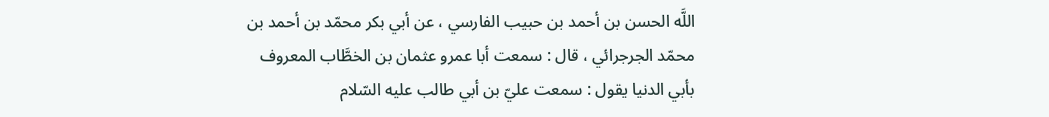اللَّه الحسن بن أحمد بن حبيب الفارسي ، عن أبي بكر محمّد بن أحمد بن محمّد الجرجرائي ، قال : سمعت أبا عمرو عثمان بن الخطَّاب المعروف بأبي الدنيا يقول : سمعت عليّ بن أبي طالب عليه السّلام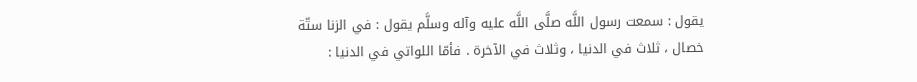يقول : سمعت رسول اللَّه صلَّى اللَّه عليه وآله وسلَّم يقول : في الزنا ستّة خصال ، ثلاث في الدنيا ، وثلاث في الآخرة . فأمّا اللواتي في الدنيا :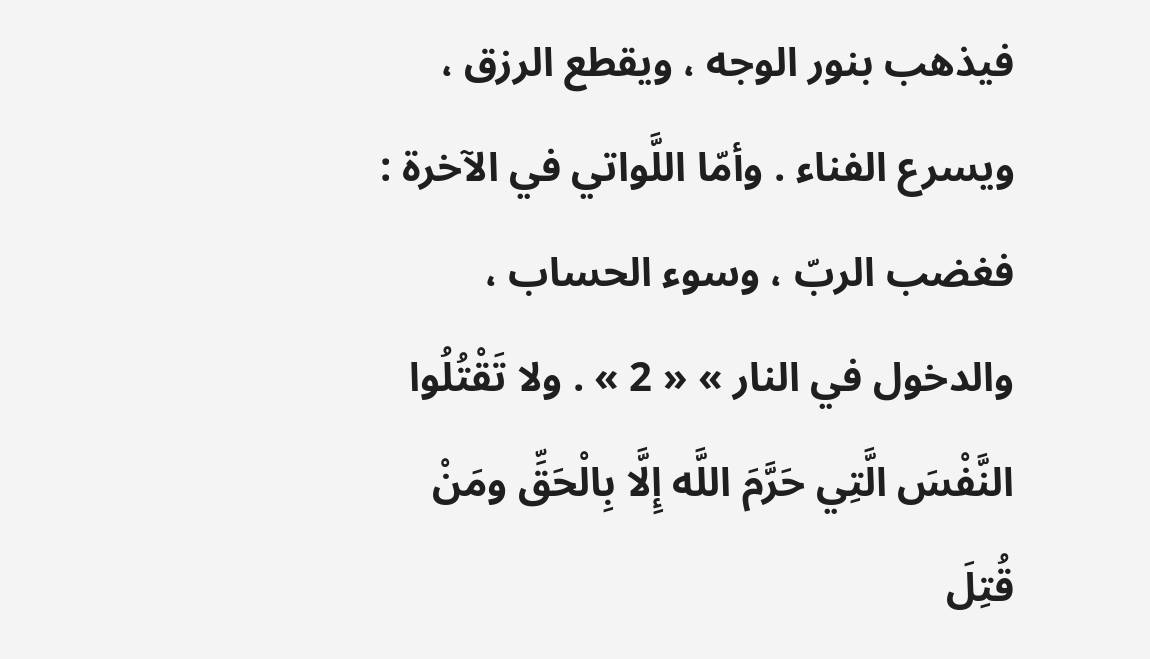فيذهب بنور الوجه ، ويقطع الرزق ، ويسرع الفناء . وأمّا اللَّواتي في الآخرة : فغضب الربّ ، وسوء الحساب ، والدخول في النار » « 2 » . ولا تَقْتُلُوا النَّفْسَ الَّتِي حَرَّمَ اللَّه إِلَّا بِالْحَقِّ ومَنْ قُتِلَ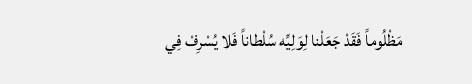مَظْلُوماً فَقَدْ جَعَلْنا لِوَلِيِّه سُلْطاناً فَلا يُسْرِفْ فِي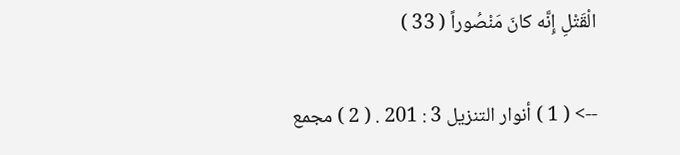الْقَتْلِ إِنَّه كانَ مَنْصُوراً ( 33 )

--> ( 1 ) أنوار التنزيل 3 : 201 . ( 2 ) مجمع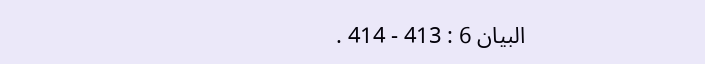البيان 6 : 413 - 414 .